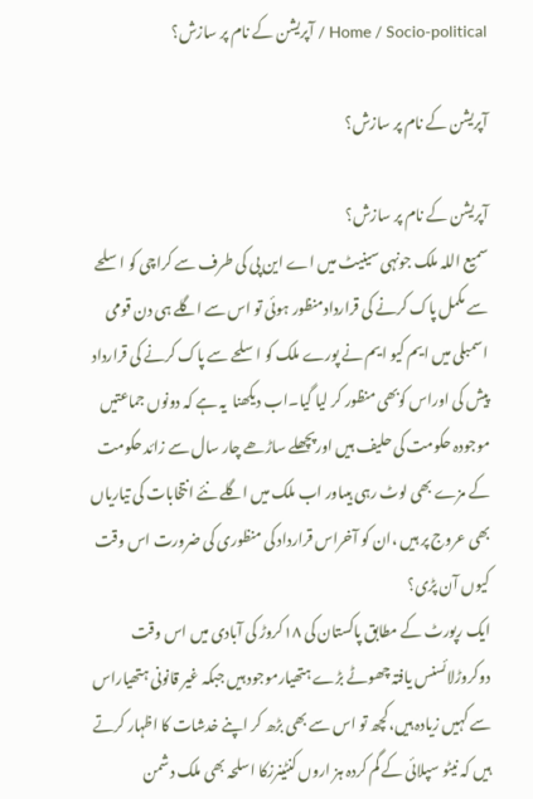Home / Socio-political / آپریشن کے نام پر سازش؟

آپریشن کے نام پر سازش؟

آپریشن کے نام پر سازش؟
سمیع اللہ ملک جونہی سینیٹ میں اے این پی کی طرف سے کراچی کو اسلحے سے مکمل پاک کرنے کی قراردادمنظور ہوئی تو اس سے اگلے ہی دن قومی اسمبلی میں ایم کیو ایم نے پورے ملک کو اسلحے سے پاک کرنے کی قرارداد پیش کی اوراس کوبھی منظور کر لیا گیا۔اب دیکھنا  یہ ہے کہ دونوں جماعتیں موجودہ حکومت کی حلیف ہیں اورپچھلے ساڑھے چار سال سے زائد حکومت کے مزے بھی لوٹ رہی ہیںاور اب ملک میں اگلے نئے انتخابات کی تیاریاں بھی عروج پر ہیں ،ان کو آخراس قرارداد کی منظوری کی ضرورت اس وقت کیوں آن پڑی؟
ایک رپورٹ کے مطابق پاکستان کی ۱۸کروڑ کی آبادی میں اس وقت دوکروڑلائسنس یافتہ چھوٹے بڑے ہتھیارموجود ہیں جبکہ غیر قانونی ہتھیاراس سے کہیں زیادہ ہیں،کچھ تو اس سے بھی بڑھ کر اپنے خدشات کا اظہار کرتے ہیں کہ نیٹو سپلائی کے گم کردہ ہز اروں کنٹینرزکا اسلحہ بھی ملک دشمن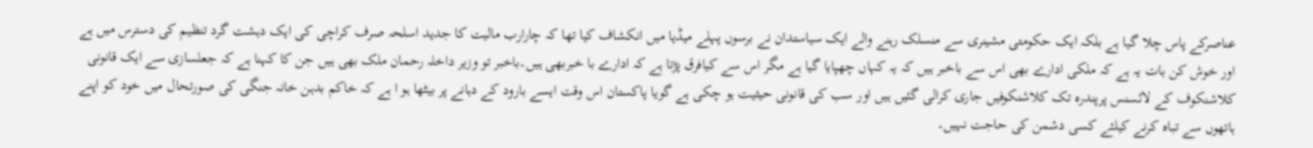عناصرکے پاس چلا گیا ہے بلکہ ایک حکومتی مشینری سے منسلک رہنے والے ایک سیاستدان نے برسوں پہلے میڈیا میں انکشاف کیا تھا کہ چارارب مالیت کا جدید اسلحہ صرف کراچی کی ایک دہشت گرد تنظیم کی دسترس میں ہے اور خوش کن بات یہ ہے کہ ملکی ادارے بھی اس سے باخبر ہیں کہ یہ کہاں چھپایا گیا ہے مگر اس سے کیافرق پڑتا ہے کہ ادارے با خبربھی ہیں۔باخبر تو وزیر داخلہ رحمان ملک بھی ہیں جن کا کہنا ہے کہ جعلسازی سے ایک قانونی کلاشنکوف کے لائسنس پرپندرہ تک کلاشنکوفیں جاری کرالی گئیں ہیں اور سب کی قانونی حیثیت ہو چکی ہے گویا پاکستان اس وقت ایسے بارود کے دہانے پر بیٹھا ہو ا ہے کہ خاکم بدہن خانہ جنگی کی صورتحال میں خود کو اپنے ہاتھوں سے تباہ کرنے کیلئے کسی دشمن کی حاجت نہیں۔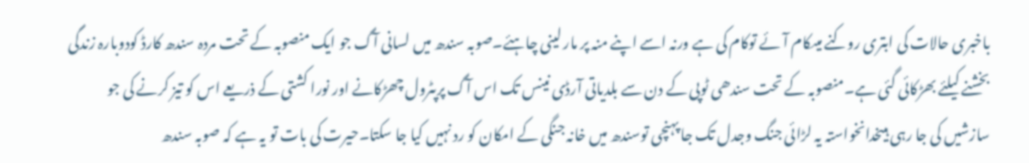باخبری حالات کی ابتری روکنے میںکام آئے توکام کی ہے ورنہ اسے اپنے منہ پر مار لینی چاہئے۔صوبہ سندھ میں لسانی آگ جو ایک منصوبہ کے تحت مردہ سندھ کارڈ کودوبارہ زندگی بخشنے کیلئے بھڑکائی گئی ہے۔منصوبہ کے تحت سندھی ٹوپی کے دن سے بلدیاتی آرڈی نینس تک اس آگ پرپٹرول چھڑکانے اور نورا کشتی کے ذریعے اس کو تیز کرنے کی جو سازشیں کی جا رہی ہیںخدانخواستہ یہ لڑائی جنگ وجدل تک جا پہنچی توسندھ میں خانہ جنگی کے امکان کو رد نہیں کیا جا سکتا۔حیرت کی بات تو یہ ہے کہ صوبہ سندھ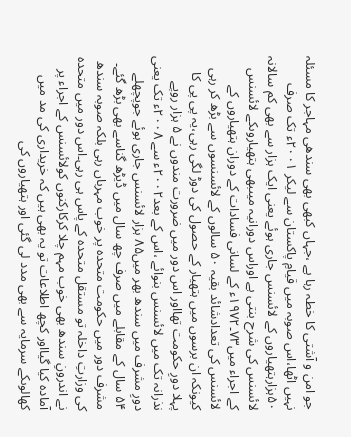جو امن و آشتی کا خطہ رہا ہے ،جہاں کبھی بھی سندھی مہاجر کا مسئلہ نہیں اٹھا،اس صوبہ میں قیامِ پاکستان سے لیکر ۲۰۰۱ء تک صرف ۵۰ہزارہتھیاروں کے لائسنس جاری ہوئے یعنی ایک ہزار سے بھی کم سالانہ لائسنس کی شرح بنتی ہے اوراس دورانیہ میںبھی ہتھیاروںکے لائسنس کے اجراء میں۷۳۔۱۹۷۲ء کے لسانی فسادات کے دوران ہتھیاروں کے لائسنس کی تعدادشائد بقیہ ۵۰ سالوں کے لائسنسوں سے بڑھ کر رہی کیونکہ ان برسوں میں ہتھیار کے حصول کی دوڑ لگی رہی،یہ پی پی کا پہلا دورِ حکومت تھااور اس دور میں ضرورت مندوں نے ۵ ہزار روپے نذرانہ تک میں لائسنس بنوائے ،اس کے بعد۲۰۰۲ء سے ۲۰۰۸ء تک یعنی دورِ مشرف میں سندھ بھر میں۸۵ ہزار لائسنس جاری ہوئے جوپچھلے ۵۴ سال کے مقابلے میں صرف چھ سال میں ڈیڑھ گناسے بھی بڑھ گئے۔
مشرف دور میں حکومت متحدہ پر خوب مہرباں رہی بلکہ صوبہ سندھ کی وزارتِ داخلہ تو مستقل متحدہ کے پاس ہی رہی۔اس دور میں متحدہ نے اندرونِ سندھ بھی خوب مہم چلا کرکارکنوں کولائسنس کے اجراء پر آمادہ کیا گیااور کچھ اطلاعات تو یہ بھی ہیں کہ خریداری کی مد میں کھالوںکے سرمایہ سے بھی مدد لی گئی اور ہتھیاروں کی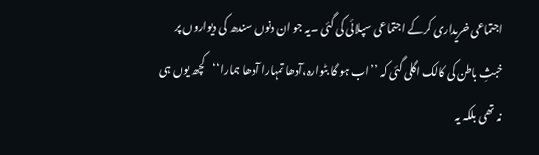اجتماعی خریداری کرکے اجتماعی سپلائی کی گئی ۔یہ جو ان دنوں سندھ کی دیواروں پر خبثِ باطن کی کالک اگلی گئی کہ ’’اب ہو گا بٹوارہ،آدھا تمہارا آدھا ہمارا‘‘کچھ یوں ہی نہ تھی بلکہ یہ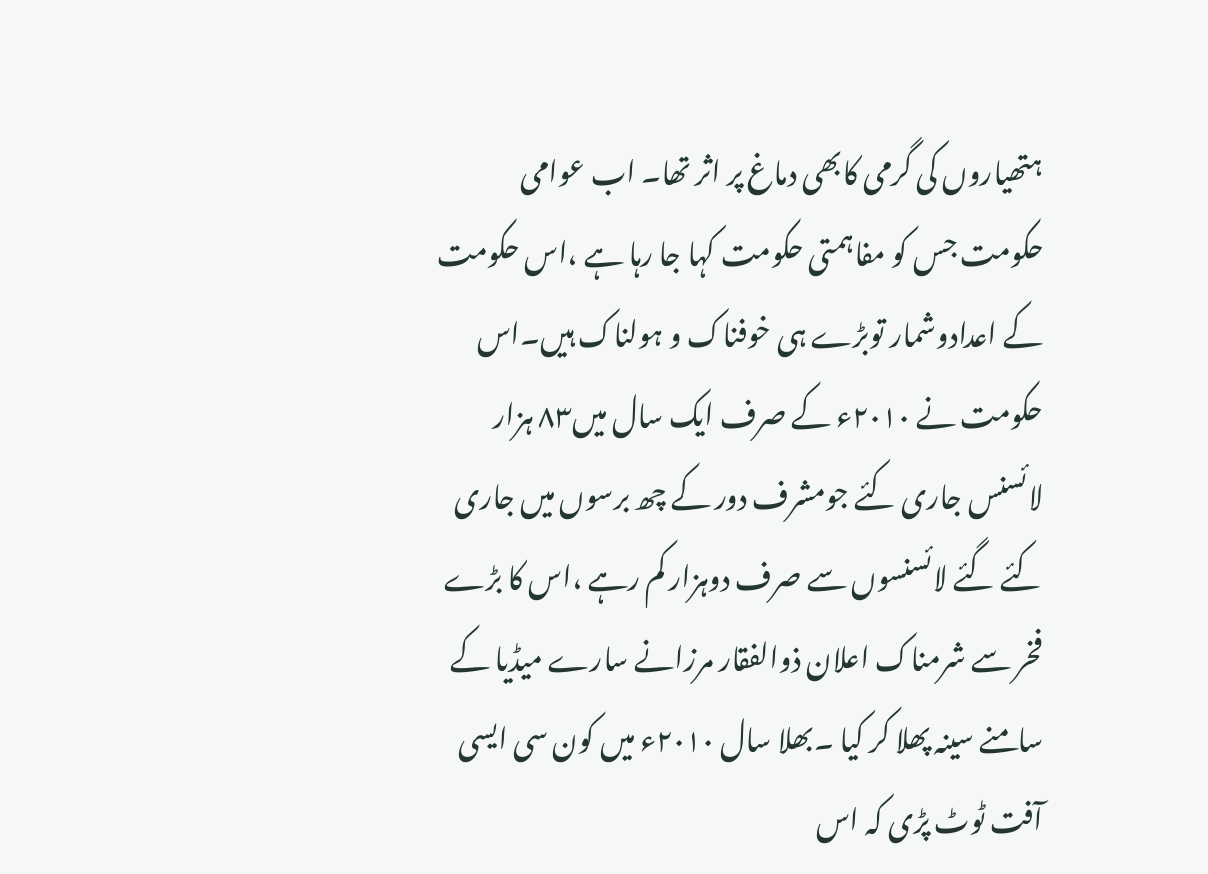ہتھیاروں کی گرمی کابھی دماغ پر اثر تھا۔ اب عوامی حکومت جس کو مفاہمتی حکومت کہا جا رہا ہے ،اس حکومت کے اعدادوشمار توبڑے ہی خوفناک و ہولناک ہیں۔اس حکومت نے ۲۰۱۰ء کے صرف ایک سال میں۸۳ ہزار لائسنس جاری کئے جومشرف دور کے چھ برسوں میں جاری کئے گئے لائسنسوں سے صرف دوہزار کم رہے ،اس کا بڑے فخر سے شرمناک اعلان ذوالفقار مرزانے سارے میڈیا کے  سامنے سینہ پھلا کر کیا ۔بھلا سال ۲۰۱۰ء میں کون سی ایسی آفت ٹوٹ پڑی کہ اس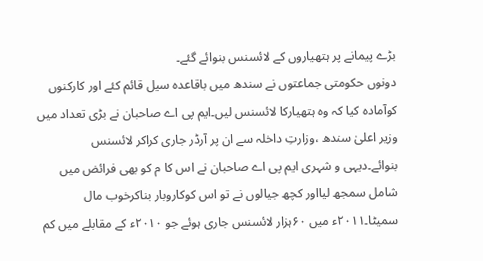بڑے پیمانے پر ہتھیاروں کے لائسنس بنوائے گئے۔
دونوں حکومتی جماعتوں نے سندھ میں باقاعدہ سیل قائم کئے اور کارکنوں کوآمادہ کیا کہ وہ ہتھیارکا لائسنس لیں۔ایم پی اے صاحبان نے بڑی تعداد میں وزیر اعلیٰ سندھ ،وزارتِ داخلہ سے ان پر آرڈر جاری کراکر لائسنس بنوائے۔دیہی و شہری ایم پی اے صاحبان نے اس کا م کو بھی فرائض میں شامل سمجھ لیااور کچھ جیالوں نے تو اس کوکاروبار بناکرخوب مال سمیٹا۔۲۰۱۱ء میں ۶۰ہزار لائسنس جاری ہوئے جو ۲۰۱۰ء کے مقابلے میں کم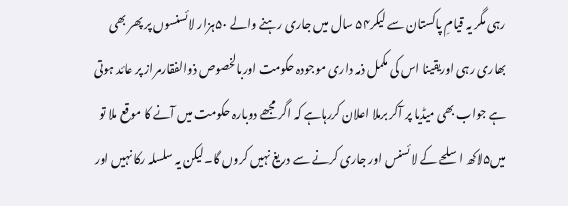رہی مگر یہ قیامِ پاکستان سے لیکر۵۴ سال میں جاری رہنے والے ۵۰ہزار لائسنسوں پر پھر بھی بھاری رہی اوریقینا اس کی مکمل ذمہ داری موجودہ حکومت اوربالخصوص ذوالفقارمراز پر عائد ہوتی ہے جواب بھی میڈیا پر آکر برملا اعلان کررہاہے کہ اگر مجھے دوبارہ حکومت میں آنے کا موقع ملا تو میں۵لاکھ اسلحے کے لائسنس اور جاری کرنے سے دریغ نہیں کروں گا۔لیکن یہ سلسلہ رکا نہیں اور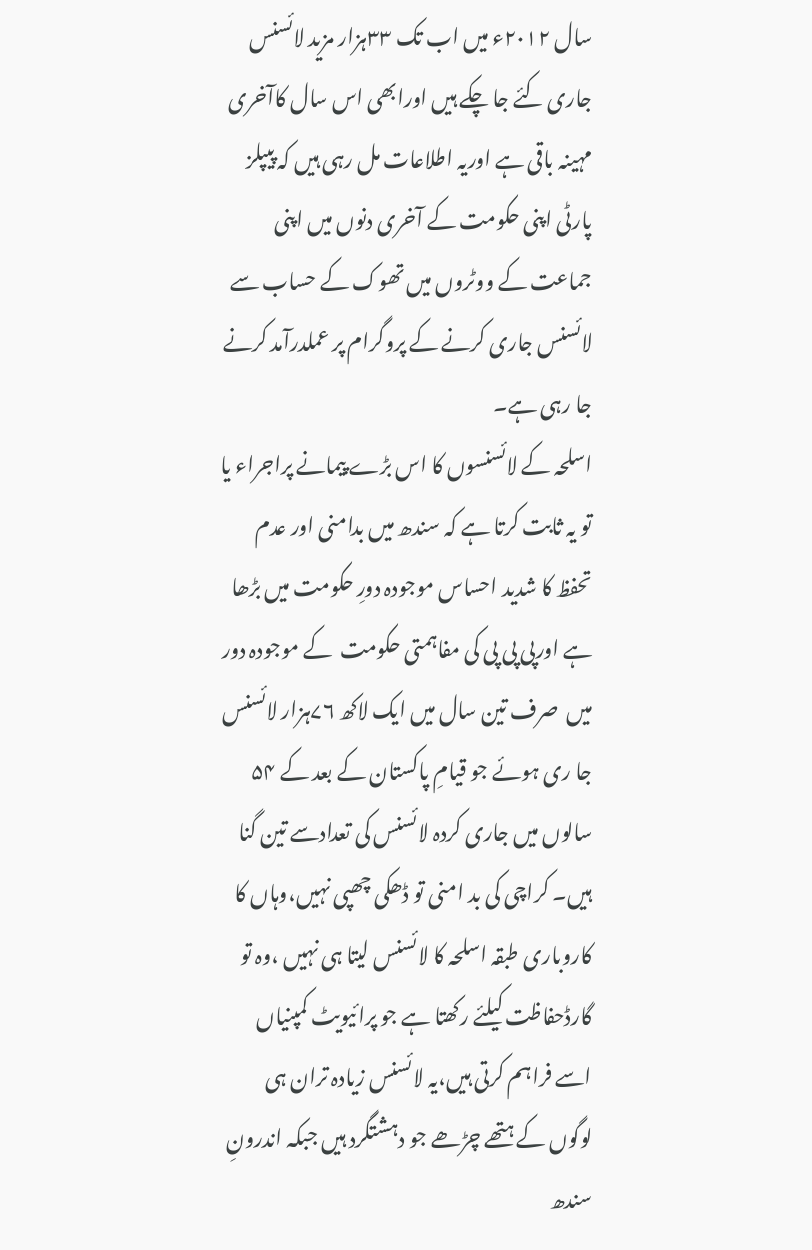سال ۲۰۱۲ء میں اب تک ۳۳ہزار مزید لائسنس جاری کئے جا چکے ہیں اورابھی اس سال کاآخری مہینہ باقی ہے اوریہ اطلاعات مل رہی ہیں کہ پیپلز پارٹی اپنی حکومت کے آخری دنوں میں اپنی جماعت کے ووٹروں میں تھوک کے حساب سے لائسنس جاری کرنے کے پروگرام پر عملدرآمد کرنے جا رہی ہے۔
اسلحہ کے لائسنسوں کا اس بڑے پیمانے پراجراء یا تو یہ ثابت کرتا ہے کہ سندھ میں بدامنی اور عدم تحفظ کا شدید احساس موجودہ دورِ حکومت میں بڑھا ہے اورپی پی پی کی مفاہمتی حکومت  کے موجودہ دور میں  صرف تین سال میں ایک لاکھ ۷۶ہزار لائسنس جا ری ہوئے جو قیامِ پاکستان کے بعد کے ۵۴ سالوں میں جاری کردہ لائسنس کی تعدادسے تین گنا ہیں۔ کراچی کی بد امنی تو ڈھکی چھپی نہیں،وہاں کا کاروباری طبقہ اسلحہ کا لائسنس لیتا ہی نہیں ،وہ تو گارڈحفاظت کیلئے رکھتا ہے جو پرائیویٹ کمپنیاں اسے فراہم کرتی ہیں،یہ لائسنس زیادہ تران ہی لوگوں کے ہتھے چڑھے جو دہشتگرد ہیں جبکہ اندرونِ سندھ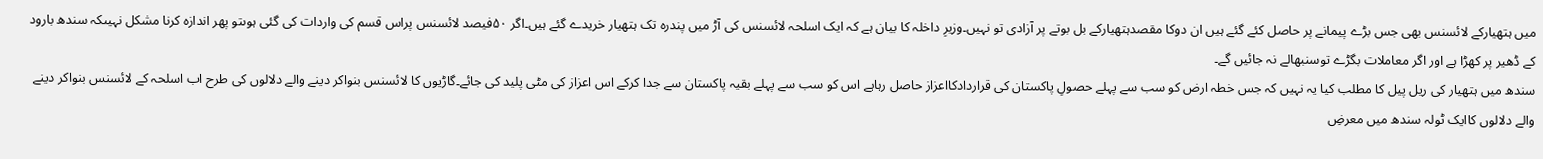میں ہتھیارکے لائسنس بھی جس بڑے پیمانے پر حاصل کئے گئے ہیں ان دوکا مقصدہتھیارکے بل بوتے پر آزادی تو نہیں۔وزیرِ داخلہ کا بیان ہے کہ ایک اسلحہ لائسنس کی آڑ میں پندرہ تک ہتھیار خریدے گئے ہیں۔اگر ۵۰فیصد لائسنس پراس قسم کی واردات کی گئی ہوںتو پھر اندازہ کرنا مشکل نہیںکہ سندھ بارود کے ڈھیر پر کھڑا ہے اور اگر معاملات بگڑے توسنبھالے نہ جائیں گے۔
سندھ میں ہتھیار کی ریل پیل کا مطلب کیا یہ نہیں کہ جس خطہ ارض کو سب سے پہلے حصولِ پاکستان کی قراردادکااعزاز حاصل رہاہے اس کو سب سے پہلے بقیہ پاکستان سے جدا کرکے اس اعزاز کی مٹی پلید کی جائے۔گاڑیوں کا لائسنس بنواکر دینے والے دلالوں کی طرح اب اسلحہ کے لائسنس بنواکر دینے والے دلالوں کاایک ٹولہ سندھ میں معرضِ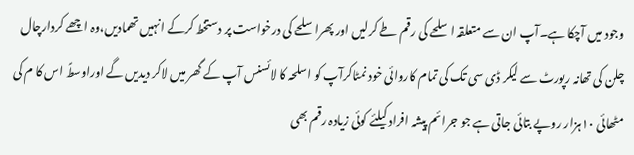وجود میں آچکا ہے۔آپ ان سے متعلقہ اسلحے کی رقم طے کرلیں اور پھراسلحے کی درخواست پر دستخط کرکے انہیں تھمادیں،وہ اچھے کردارچال چلن کی تھانہ رپورٹ سے لیکر ڈی سی تک کی تمام کاروائی خود نمٹاکرآپ کو اسلحہ کا لائسنس آپ کے گھر میں لاکر دیدیں گے اوراوسطً اس کا م کی مٹھائی ۱۰ہزار روپے بتائی جاتی ہے جو جرائم پیشہ افراد کیلئے کوئی زیادہ رقم بھی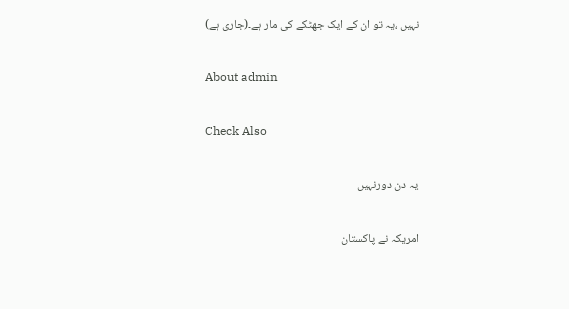نہیں ،یہ تو ان کے ایک جھٹکے کی مار ہے۔(جاری ہے)

About admin

Check Also

یہ دن دورنہیں

امریکہ نے پاکستان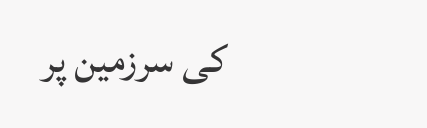کی سرزمین پر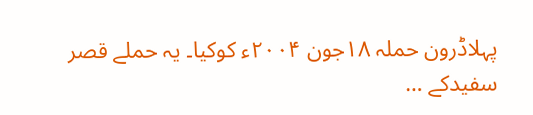پہلاڈرون حملہ ۱۸جون ۲۰۰۴ء کوکیا۔ یہ حملے قصر سفیدکے …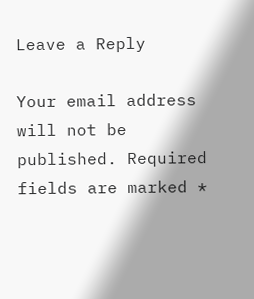Leave a Reply

Your email address will not be published. Required fields are marked *